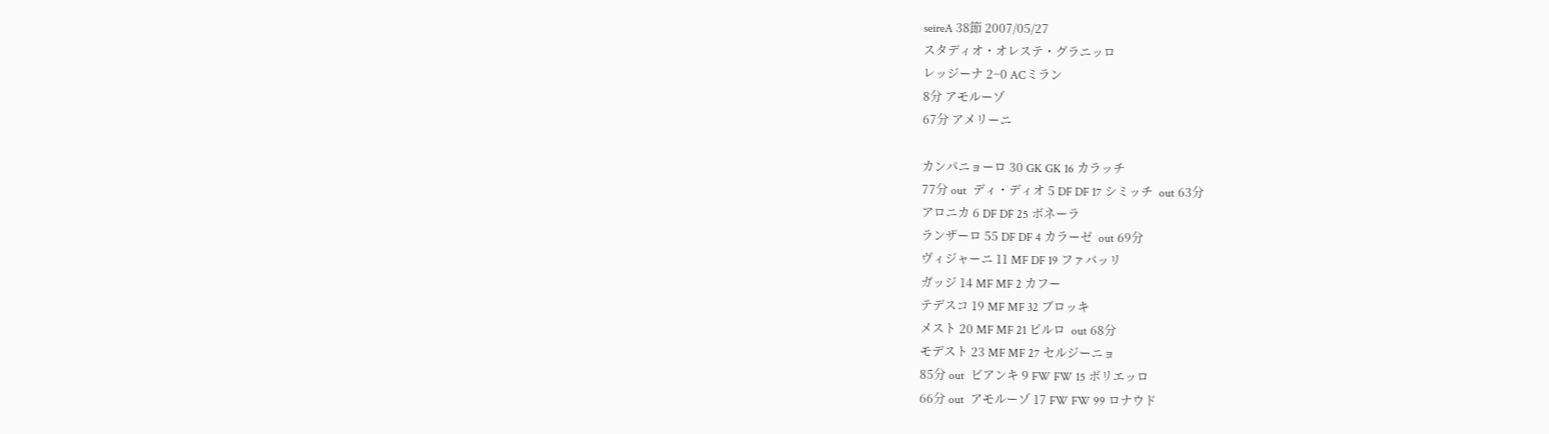seireA 38節 2007/05/27
スタディオ・オレステ・グラニッロ
レッジーナ 2−0 ACミラン
8分 アモルーゾ
67分 アメリーニ

カンパニョーロ 30 GK GK 16 カラッチ
77分 out  ディ・ディオ 5 DF DF 17 シミッチ  out 63分
アロニカ 6 DF DF 25 ボネーラ
ランザーロ 55 DF DF 4 カラーゼ  out 69分
ヴィジャーニ 11 MF DF 19 ファバッリ
ガッジ 14 MF MF 2 カフー
テデスコ 19 MF MF 32 ブロッキ
メスト 20 MF MF 21 ピルロ  out 68分
モデスト 23 MF MF 27 セルジーニョ
85分 out  ビアンキ 9 FW FW 15 ボリエッロ
66分 out  アモルーゾ 17 FW FW 99 ロナウド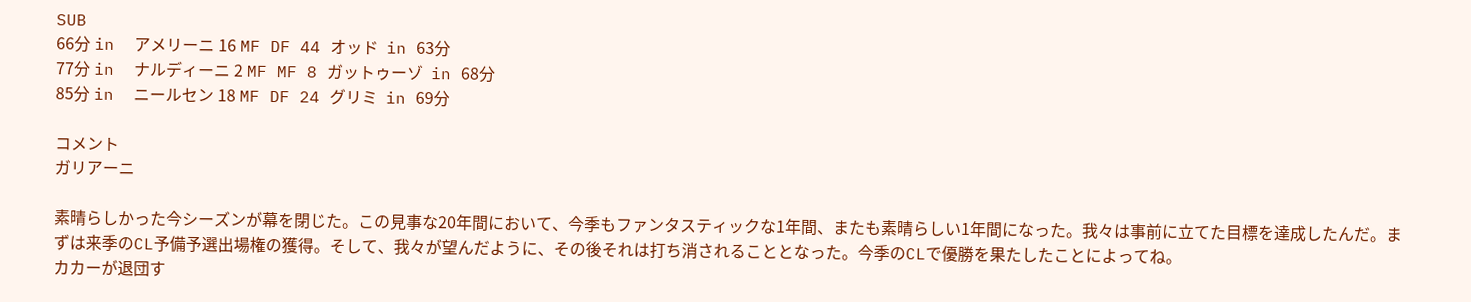SUB
66分 in  アメリーニ 16 MF DF 44 オッド  in 63分
77分 in  ナルディーニ 2 MF MF 8 ガットゥーゾ  in 68分
85分 in  ニールセン 18 MF DF 24 グリミ  in 69分

コメント
ガリアーニ

素晴らしかった今シーズンが幕を閉じた。この見事な20年間において、今季もファンタスティックな1年間、またも素晴らしい1年間になった。我々は事前に立てた目標を達成したんだ。まずは来季のCL予備予選出場権の獲得。そして、我々が望んだように、その後それは打ち消されることとなった。今季のCLで優勝を果たしたことによってね。
カカーが退団す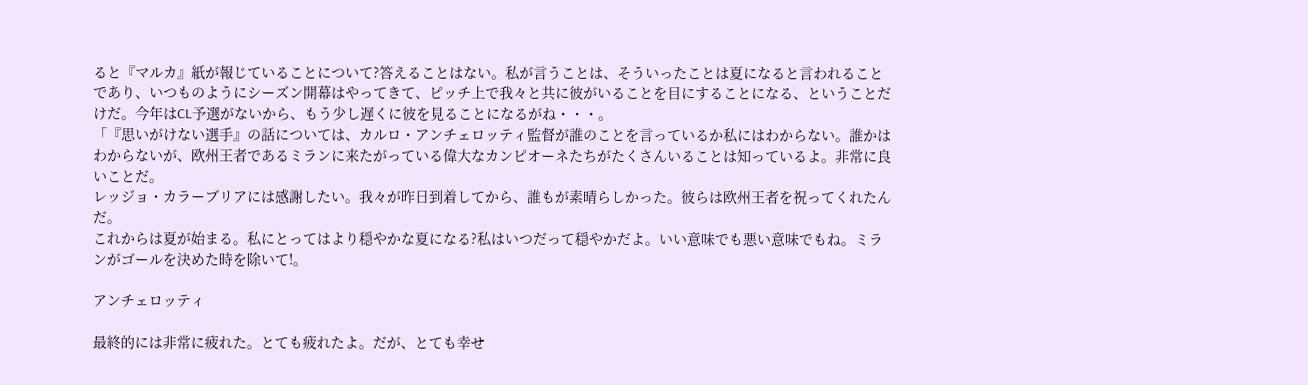ると『マルカ』紙が報じていることについて?答えることはない。私が言うことは、そういったことは夏になると言われることであり、いつものようにシーズン開幕はやってきて、ピッチ上で我々と共に彼がいることを目にすることになる、ということだけだ。今年はCL予選がないから、もう少し遅くに彼を見ることになるがね・・・。
「『思いがけない選手』の話については、カルロ・アンチェロッティ監督が誰のことを言っているか私にはわからない。誰かはわからないが、欧州王者であるミランに来たがっている偉大なカンピオーネたちがたくさんいることは知っているよ。非常に良いことだ。
レッジョ・カラーブリアには感謝したい。我々が昨日到着してから、誰もが素晴らしかった。彼らは欧州王者を祝ってくれたんだ。
これからは夏が始まる。私にとってはより穏やかな夏になる?私はいつだって穏やかだよ。いい意味でも悪い意味でもね。ミランがゴールを決めた時を除いて!。

アンチェロッティ

最終的には非常に疲れた。とても疲れたよ。だが、とても幸せ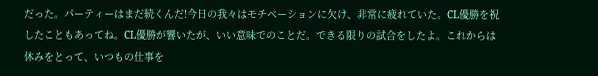だった。パーティーはまだ続くんだ!今日の我々はモチベーションに欠け、非常に疲れていた。CL優勝を祝したこともあってね。CL優勝が響いたが、いい意味でのことだ。できる限りの試合をしたよ。これからは休みをとって、いつもの仕事を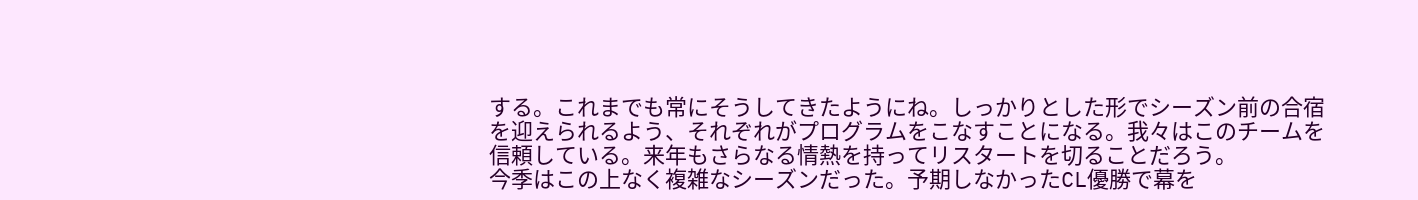する。これまでも常にそうしてきたようにね。しっかりとした形でシーズン前の合宿を迎えられるよう、それぞれがプログラムをこなすことになる。我々はこのチームを信頼している。来年もさらなる情熱を持ってリスタートを切ることだろう。
今季はこの上なく複雑なシーズンだった。予期しなかったCL優勝で幕を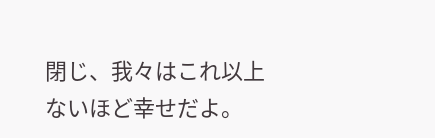閉じ、我々はこれ以上ないほど幸せだよ。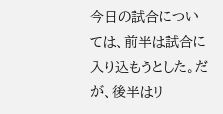今日の試合については、前半は試合に入り込もうとした。だが、後半はリ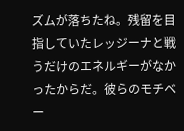ズムが落ちたね。残留を目指していたレッジーナと戦うだけのエネルギーがなかったからだ。彼らのモチベー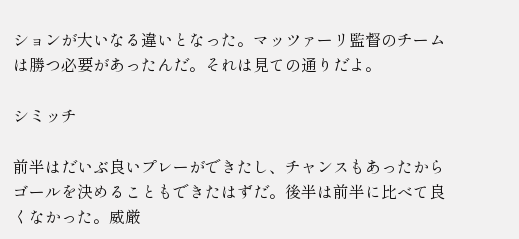ションが大いなる違いとなった。マッツァーリ監督のチームは勝つ必要があったんだ。それは見ての通りだよ。

シミッチ

前半はだいぶ良いプレーができたし、チャンスもあったからゴールを決めることもできたはずだ。後半は前半に比べて良くなかった。威厳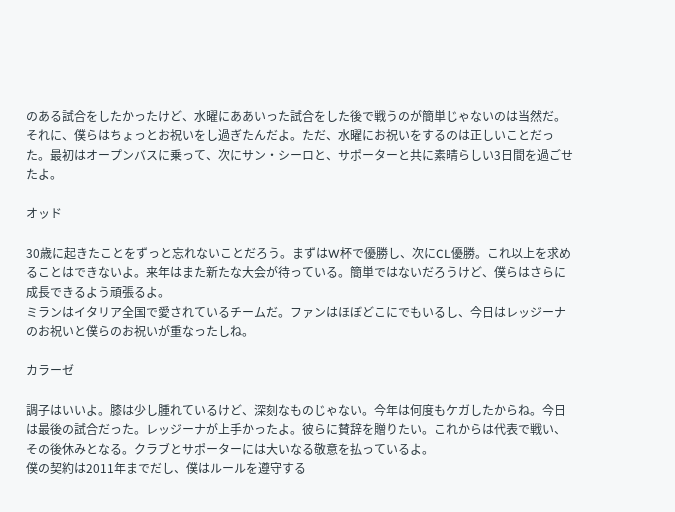のある試合をしたかったけど、水曜にああいった試合をした後で戦うのが簡単じゃないのは当然だ。それに、僕らはちょっとお祝いをし過ぎたんだよ。ただ、水曜にお祝いをするのは正しいことだった。最初はオープンバスに乗って、次にサン・シーロと、サポーターと共に素晴らしい3日間を過ごせたよ。

オッド

30歳に起きたことをずっと忘れないことだろう。まずはW杯で優勝し、次にCL優勝。これ以上を求めることはできないよ。来年はまた新たな大会が待っている。簡単ではないだろうけど、僕らはさらに成長できるよう頑張るよ。
ミランはイタリア全国で愛されているチームだ。ファンはほぼどこにでもいるし、今日はレッジーナのお祝いと僕らのお祝いが重なったしね。

カラーゼ

調子はいいよ。膝は少し腫れているけど、深刻なものじゃない。今年は何度もケガしたからね。今日は最後の試合だった。レッジーナが上手かったよ。彼らに賛辞を贈りたい。これからは代表で戦い、その後休みとなる。クラブとサポーターには大いなる敬意を払っているよ。
僕の契約は2011年までだし、僕はルールを遵守する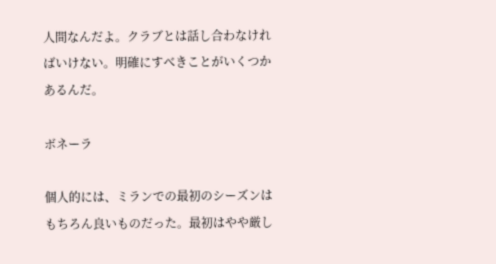人間なんだよ。クラブとは話し合わなければいけない。明確にすべきことがいくつかあるんだ。

ボネーラ

個人的には、ミランでの最初のシーズンはもちろん良いものだった。最初はやや厳し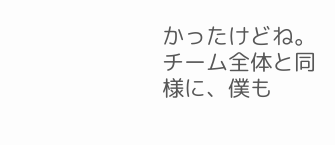かったけどね。チーム全体と同様に、僕も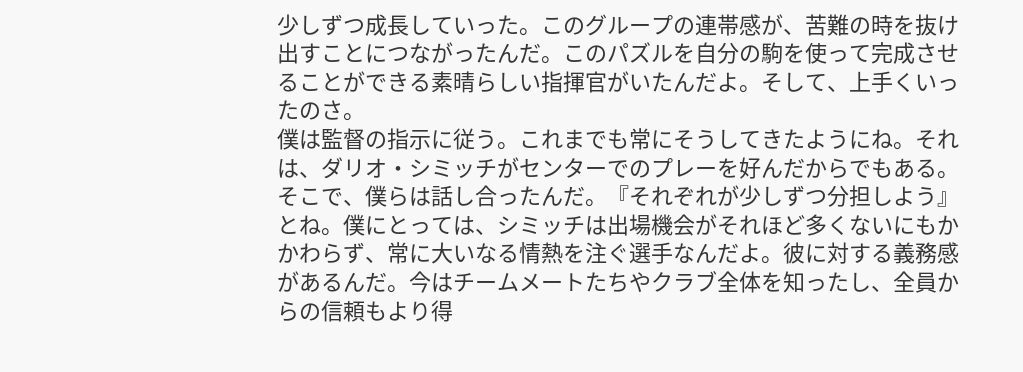少しずつ成長していった。このグループの連帯感が、苦難の時を抜け出すことにつながったんだ。このパズルを自分の駒を使って完成させることができる素晴らしい指揮官がいたんだよ。そして、上手くいったのさ。
僕は監督の指示に従う。これまでも常にそうしてきたようにね。それは、ダリオ・シミッチがセンターでのプレーを好んだからでもある。そこで、僕らは話し合ったんだ。『それぞれが少しずつ分担しよう』とね。僕にとっては、シミッチは出場機会がそれほど多くないにもかかわらず、常に大いなる情熱を注ぐ選手なんだよ。彼に対する義務感があるんだ。今はチームメートたちやクラブ全体を知ったし、全員からの信頼もより得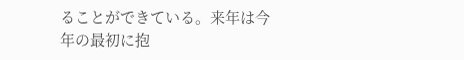ることができている。来年は今年の最初に抱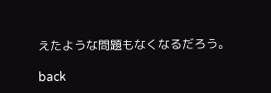えたような問題もなくなるだろう。

back